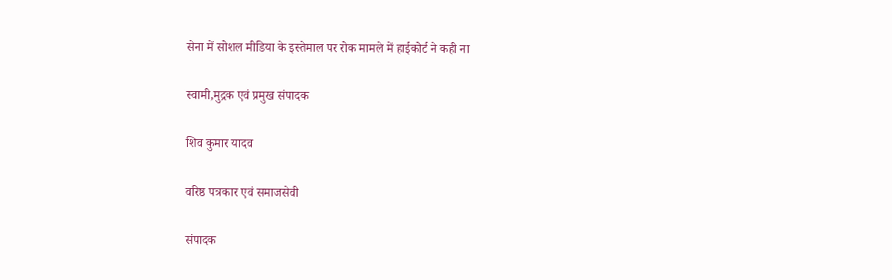सेना में सोशल मीडिया के इस्तेमाल पर रोक मामले में हाईकोर्ट ने कही ना

स्वामी,मुद्रक एवं प्रमुख संपादक

शिव कुमार यादव

वरिष्ठ पत्रकार एवं समाजसेवी

संपादक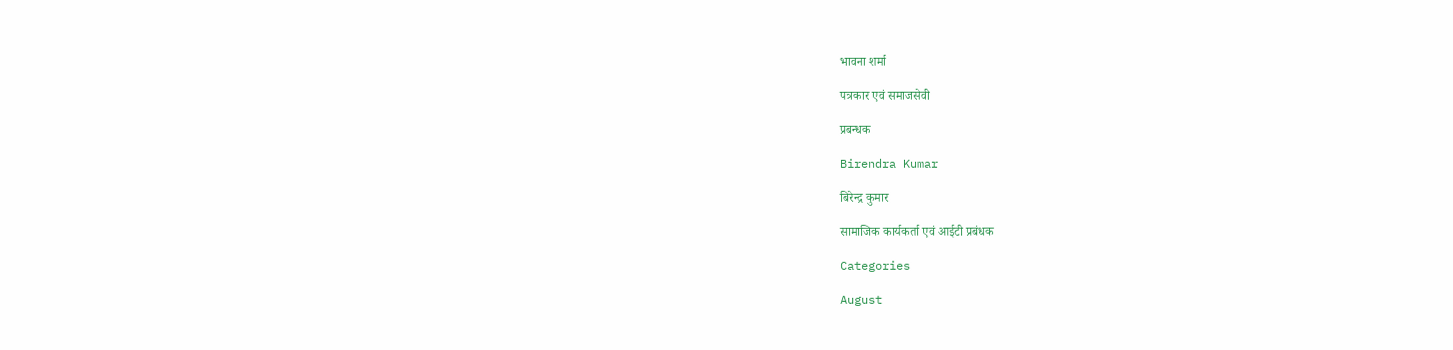भावना शर्मा

पत्रकार एवं समाजसेवी

प्रबन्धक

Birendra Kumar

बिरेन्द्र कुमार

सामाजिक कार्यकर्ता एवं आईटी प्रबंधक

Categories

August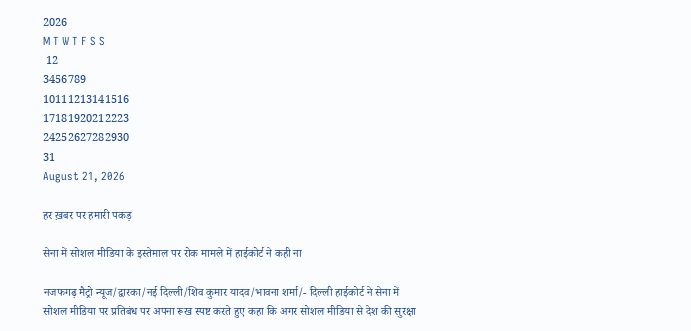2026
M T W T F S S
 12
3456789
10111213141516
17181920212223
24252627282930
31
August 21, 2026

हर ख़बर पर हमारी पकड़

सेना में सोशल मीडिया के इस्तेमाल पर रोक मामले में हाईकोर्ट ने कही ना

नजफगढ़ मैट्रो न्यूज/द्वारका/नई दिल्ली/शिव कुमार यादव/भावना शर्मा/- दिल्ली हाईकोर्ट ने सेना में सोशल मीडिया पर प्रतिबंध पर अपना रूख स्पष्ट करते हुए कहा कि अगर सोशल मीडिया से देश की सुरक्षा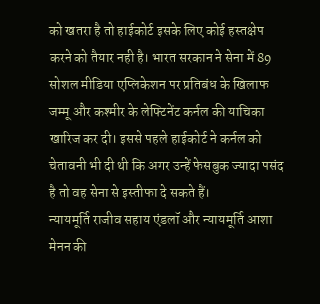को खतरा है तो हाईकोर्ट इसके लिए कोई हस्तक्षेप करने को तैयार नही है। भारत सरकान ने सेना में 89 सोशल मीडिया एप्लिकेशन पर प्रतिबंध के खिलाफ जम्मू और कश्मीर के लेफ्टिनेंट कर्नल की याचिका खारिज कर दी। इससे पहले हाईकोर्ट ने कर्नल को चेतावनी भी दी थी कि अगर उन्हें फेसबुक ज्यादा पसंद है तो वह सेना से इस्तीफा दे सकते हैं।
न्यायमूर्ति राजीव सहाय एंडलॉ और न्यायमूर्ति आशा मेनन की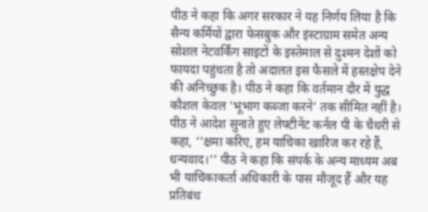पीठ ने कहा कि अगर सरकार ने यह निर्णय लिया है कि सैन्य कर्मियों द्वारा फेसबुक और इंस्टाग्राम समेत अन्य सोशल नेटवर्किंग साइटों के इस्तेमाल से दुश्मन देशों को फायदा पहुंचता है तो अदालत इस फैसले में हस्तक्षेप देने की अनिच्छुक है। पीठ ने कहा कि वर्तमान दौर में युद्ध कौशल केवल ‘भूभाग कब्जा करने’ तक सीमित नहीं है। पीठ ने आदेश सुनाते हुए लेफ्टीनेंट कर्नल पी के चैधरी से कहा, ‘‘क्षमा करिए, हम याचिका खारिज कर रहे हैं, धन्यवाद।’’ पीठ ने कहा कि संपर्क के अन्य माध्यम अब भी याचिकाकर्ता अधिकारी के पास मौजूद हैं और यह प्रतिबंध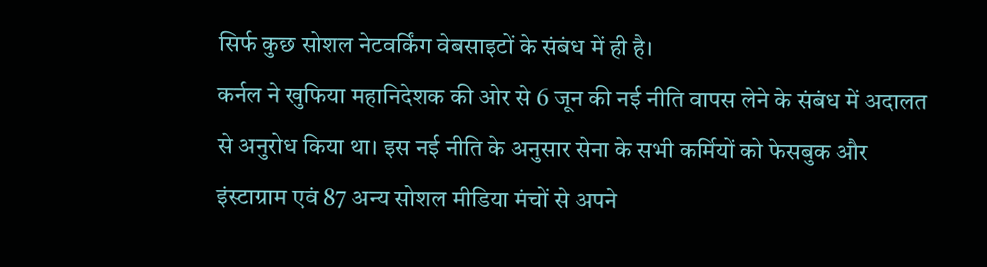सिर्फ कुछ सोशल नेटवर्किंग वेबसाइटों के संबंध में ही है।
कर्नल ने खुफिया महानिदेशक की ओर से 6 जून की नई नीति वापस लेने के संबंध में अदालत से अनुरोध किया था। इस नई नीति के अनुसार सेना के सभी कर्मियों को फेसबुक और इंस्टाग्राम एवं 87 अन्य सोशल मीडिया मंचों से अपने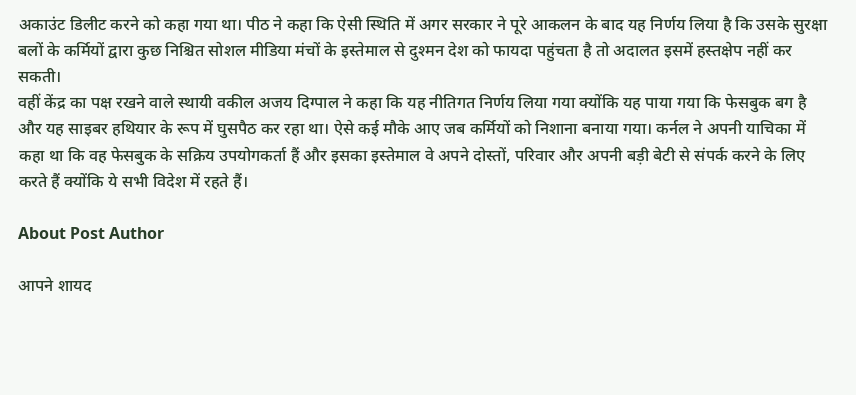अकाउंट डिलीट करने को कहा गया था। पीठ ने कहा कि ऐसी स्थिति में अगर सरकार ने पूरे आकलन के बाद यह निर्णय लिया है कि उसके सुरक्षा बलों के कर्मियों द्वारा कुछ निश्चित सोशल मीडिया मंचों के इस्तेमाल से दुश्मन देश को फायदा पहुंचता है तो अदालत इसमें हस्तक्षेप नहीं कर सकती।
वहीं केंद्र का पक्ष रखने वाले स्थायी वकील अजय दिग्पाल ने कहा कि यह नीतिगत निर्णय लिया गया क्योंकि यह पाया गया कि फेसबुक बग है और यह साइबर हथियार के रूप में घुसपैठ कर रहा था। ऐसे कई मौके आए जब कर्मियों को निशाना बनाया गया। कर्नल ने अपनी याचिका में कहा था कि वह फेसबुक के सक्रिय उपयोगकर्ता हैं और इसका इस्तेमाल वे अपने दोस्तों, परिवार और अपनी बड़ी बेटी से संपर्क करने के लिए करते हैं क्योंकि ये सभी विदेश में रहते हैं।

About Post Author

आपने शायद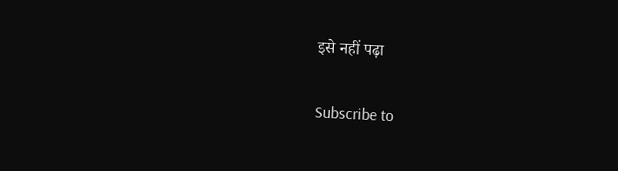इसे नहीं पढ़ा

Subscribe to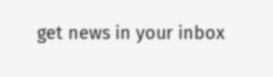get news in your inbox